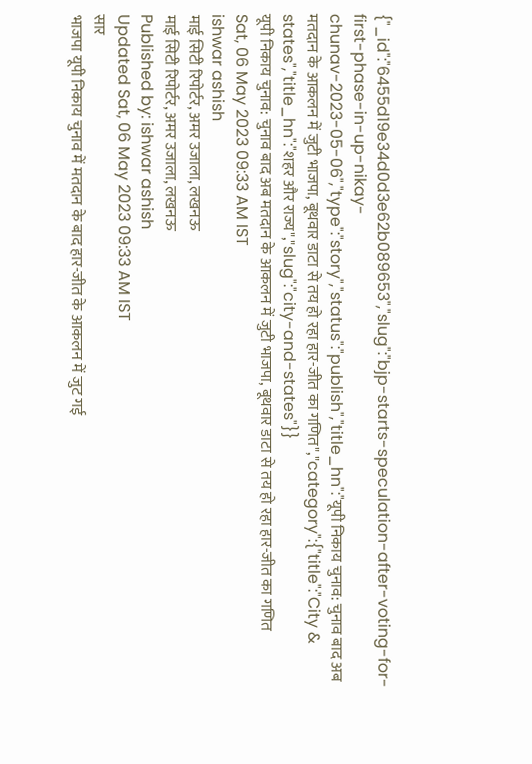{"_id":"6455d19e34d0d3e62b089653","slug":"bjp-starts-speculation-after-voting-for-first-phase-in-up-nikay-chunav-2023-05-06","type":"story","status":"publish","title_hn":"यूपी निकाय चुनाव: चुनाव बाद अब मतदान के आकलन में जुटी भाजपा, बूथवार डाटा से तय हो रहा हार-जीत का गणित","category":{"title":"City & states","title_hn":"शहर और राज्य","slug":"city-and-states"}}
यूपी निकाय चुनाव: चुनाव बाद अब मतदान के आकलन में जुटी भाजपा, बूथवार डाटा से तय हो रहा हार-जीत का गणित
Sat, 06 May 2023 09:33 AM IST
ishwar ashish
माई सिटी रिपोर्टर, अमर उजाला, लखनऊ
माई सिटी रिपोर्टर, अमर उजाला, लखनऊ
Published by: ishwar ashish
Updated Sat, 06 May 2023 09:33 AM IST
सार
भाजपा यूपी निकाय चुनाव में मतदान के बाद हार-जीत के आकलन में जुट गई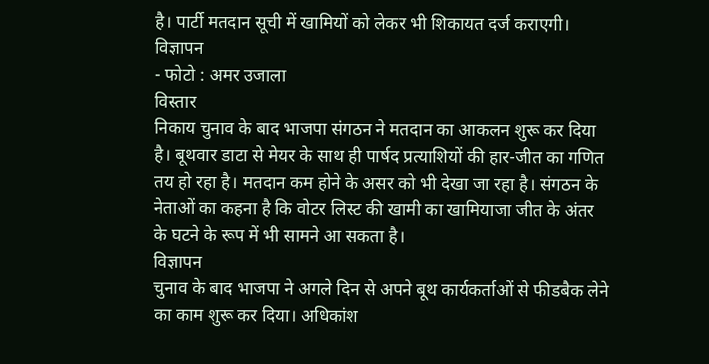है। पार्टी मतदान सूची में खामियों को लेकर भी शिकायत दर्ज कराएगी।
विज्ञापन
- फोटो : अमर उजाला
विस्तार
निकाय चुनाव के बाद भाजपा संगठन ने मतदान का आकलन शुरू कर दिया है। बूथवार डाटा से मेयर के साथ ही पार्षद प्रत्याशियों की हार-जीत का गणित तय हो रहा है। मतदान कम होने के असर को भी देखा जा रहा है। संगठन के नेताओं का कहना है कि वोटर लिस्ट की खामी का खामियाजा जीत के अंतर के घटने के रूप में भी सामने आ सकता है।
विज्ञापन
चुनाव के बाद भाजपा ने अगले दिन से अपने बूथ कार्यकर्ताओं से फीडबैक लेने का काम शुरू कर दिया। अधिकांश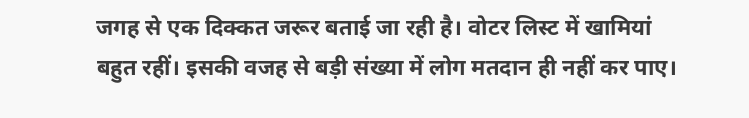जगह से एक दिक्कत जरूर बताई जा रही है। वोटर लिस्ट में खामियां बहुत रहीं। इसकी वजह से बड़ी संख्या में लोग मतदान ही नहीं कर पाए।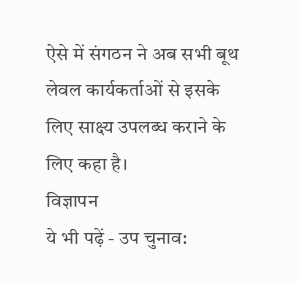ऐसे में संगठन ने अब सभी बूथ लेवल कार्यकर्ताओं से इसके लिए साक्ष्य उपलब्ध कराने के लिए कहा है।
विज्ञापन
ये भी पढ़ें - उप चुनाव: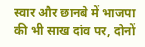स्वार और छानबे में भाजपा की भी साख दांव पर, दोनों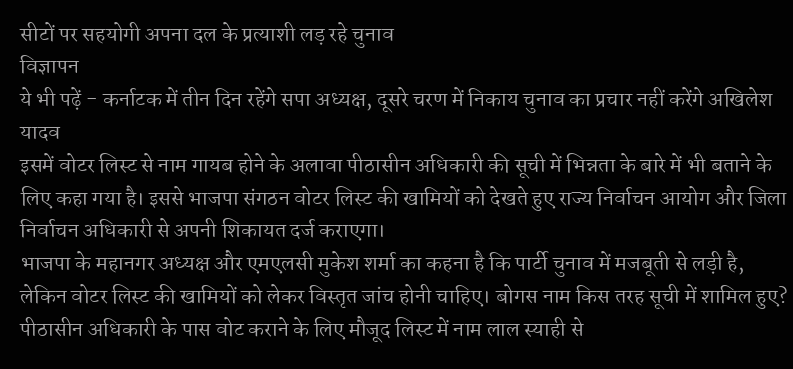सीटों पर सहयोगी अपना दल के प्रत्याशी लड़ रहे चुनाव
विज्ञापन
ये भी पढ़ें - कर्नाटक में तीन दिन रहेंगे सपा अध्यक्ष, दूसरे चरण में निकाय चुनाव का प्रचार नहीं करेंगे अखिलेश यादव
इसमें वोटर लिस्ट से नाम गायब होने के अलावा पीठासीन अधिकारी की सूची में भिन्नता के बारे में भी बताने के लिए कहा गया है। इससे भाजपा संगठन वोटर लिस्ट की खामियों को देखते हुए राज्य निर्वाचन आयोग और जिला निर्वाचन अधिकारी से अपनी शिकायत दर्ज कराएगा।
भाजपा के महानगर अध्यक्ष और एमएलसी मुकेश शर्मा का कहना है कि पार्टी चुनाव में मजबूती से लड़ी है, लेकिन वोटर लिस्ट की खामियों को लेकर विस्तृत जांच होनी चाहिए। बोगस नाम किस तरह सूची में शामिल हुए? पीठासीन अधिकारी के पास वोट कराने के लिए मौजूद लिस्ट में नाम लाल स्याही से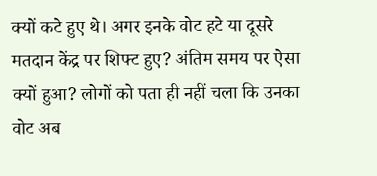क्यों कटे हुए थे। अगर इनके वोट हटे या दूसरे मतदान केंद्र पर शिफ्ट हुए? अंतिम समय पर ऐसा क्यों हुआ? लोगों को पता ही नहीं चला कि उनका वोट अब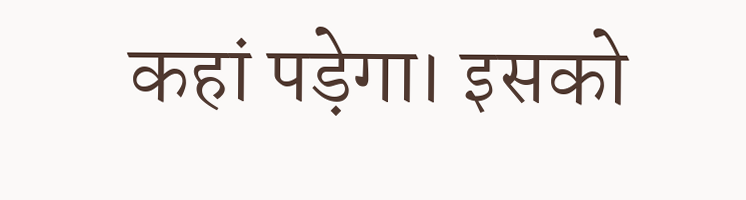कहां पड़ेगा। इसको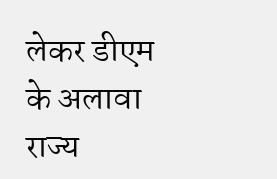लेकर डीएम के अलावा राज्य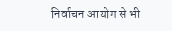निर्वाचन आयोग से भी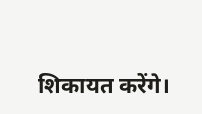शिकायत करेंगे।